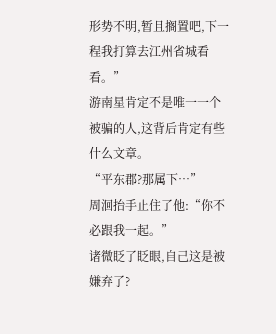形势不明,暂且搁置吧,下一程我打算去江州省城看看。”
游南星肯定不是唯一一个被骗的人,这背后肯定有些什么文章。
“平东郡?那属下…”
周洄抬手止住了他:“你不必跟我一起。”
诸微眨了眨眼,自己这是被嫌弃了?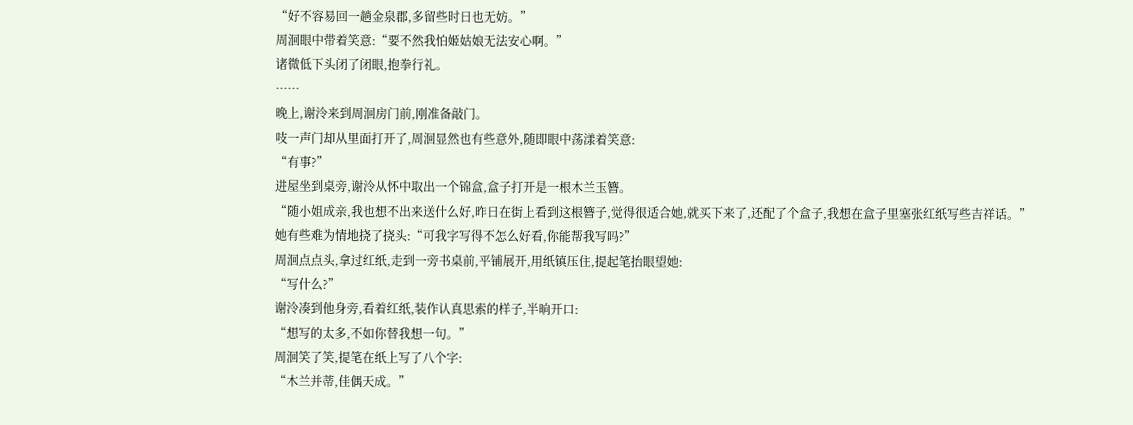“好不容易回一趟金泉郡,多留些时日也无妨。”
周洄眼中带着笑意:“要不然我怕姬姑娘无法安心啊。”
诸微低下头闭了闭眼,抱拳行礼。
……
晚上,谢泠来到周洄房门前,刚准备敲门。
吱一声门却从里面打开了,周洄显然也有些意外,随即眼中荡漾着笑意:
“有事?”
进屋坐到桌旁,谢泠从怀中取出一个锦盒,盒子打开是一根木兰玉簪。
“随小姐成亲,我也想不出来送什么好,昨日在街上看到这根簪子,觉得很适合她,就买下来了,还配了个盒子,我想在盒子里塞张红纸写些吉祥话。”
她有些难为情地挠了挠头:“可我字写得不怎么好看,你能帮我写吗?”
周洄点点头,拿过红纸,走到一旁书桌前,平铺展开,用纸镇压住,提起笔抬眼望她:
“写什么?”
谢泠凑到他身旁,看着红纸,装作认真思索的样子,半晌开口:
“想写的太多,不如你替我想一句。”
周洄笑了笑,提笔在纸上写了八个字:
“木兰并蒂,佳偶天成。”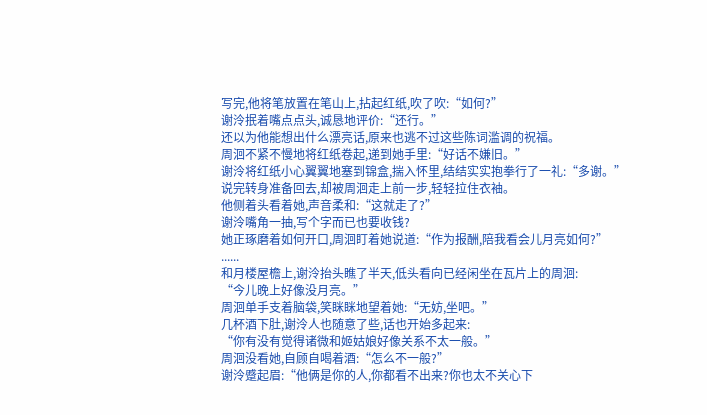写完,他将笔放置在笔山上,拈起红纸,吹了吹:“如何?”
谢泠抿着嘴点点头,诚恳地评价:“还行。”
还以为他能想出什么漂亮话,原来也逃不过这些陈词滥调的祝福。
周洄不紧不慢地将红纸卷起,递到她手里:“好话不嫌旧。”
谢泠将红纸小心翼翼地塞到锦盒,揣入怀里,结结实实抱拳行了一礼:“多谢。”
说完转身准备回去,却被周洄走上前一步,轻轻拉住衣袖。
他侧着头看着她,声音柔和:“这就走了?”
谢泠嘴角一抽,写个字而已也要收钱?
她正琢磨着如何开口,周洄盯着她说道:“作为报酬,陪我看会儿月亮如何?”
......
和月楼屋檐上,谢泠抬头瞧了半天,低头看向已经闲坐在瓦片上的周洄:
“今儿晚上好像没月亮。”
周洄单手支着脑袋,笑眯眯地望着她:“无妨,坐吧。”
几杯酒下肚,谢泠人也随意了些,话也开始多起来:
“你有没有觉得诸微和姬姑娘好像关系不太一般。”
周洄没看她,自顾自喝着酒:“怎么不一般?”
谢泠蹙起眉:“他俩是你的人,你都看不出来?你也太不关心下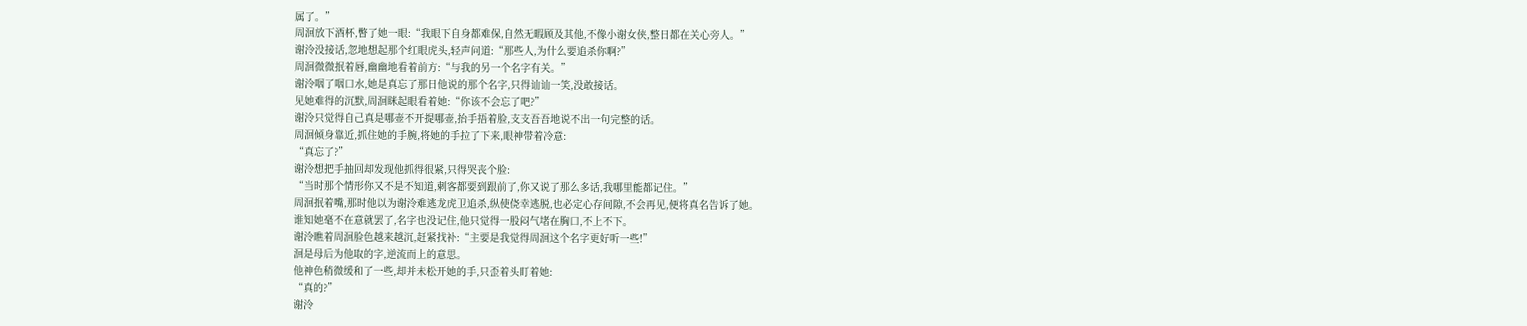属了。”
周洄放下酒杯,瞥了她一眼:“我眼下自身都难保,自然无暇顾及其他,不像小谢女侠,整日都在关心旁人。”
谢泠没接话,忽地想起那个红眼虎头,轻声问道:“那些人,为什么要追杀你啊?”
周洄微微抿着唇,幽幽地看着前方:“与我的另一个名字有关。”
谢泠咽了咽口水,她是真忘了那日他说的那个名字,只得讪讪一笑,没敢接话。
见她难得的沉默,周洄眯起眼看着她:“你该不会忘了吧?”
谢泠只觉得自己真是哪壶不开提哪壶,抬手捂着脸,支支吾吾地说不出一句完整的话。
周洄倾身靠近,抓住她的手腕,将她的手拉了下来,眼神带着冷意:
“真忘了?”
谢泠想把手抽回却发现他抓得很紧,只得哭丧个脸:
“当时那个情形你又不是不知道,刺客都要到跟前了,你又说了那么多话,我哪里能都记住。”
周洄抿着嘴,那时他以为谢泠难逃龙虎卫追杀,纵使侥幸逃脱,也必定心存间隙,不会再见,便将真名告诉了她。
谁知她毫不在意就罢了,名字也没记住,他只觉得一股闷气堵在胸口,不上不下。
谢泠瞧着周洄脸色越来越沉,赶紧找补:“主要是我觉得周洄这个名字更好听一些!”
洄是母后为他取的字,逆流而上的意思。
他神色稍微缓和了一些,却并未松开她的手,只歪着头盯着她:
“真的?”
谢泠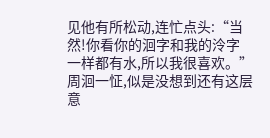见他有所松动,连忙点头:“当然!你看你的洄字和我的泠字一样都有水,所以我很喜欢。”
周洄一怔,似是没想到还有这层意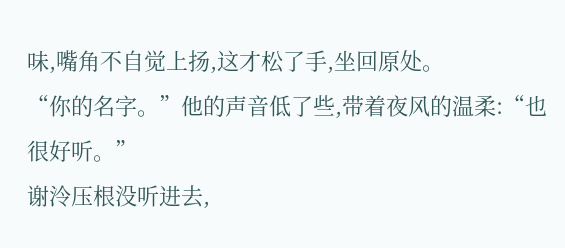味,嘴角不自觉上扬,这才松了手,坐回原处。
“你的名字。”他的声音低了些,带着夜风的温柔:“也很好听。”
谢泠压根没听进去,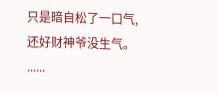只是暗自松了一口气,还好财神爷没生气。
......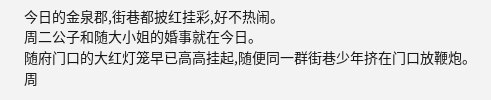今日的金泉郡,街巷都披红挂彩,好不热闹。
周二公子和随大小姐的婚事就在今日。
随府门口的大红灯笼早已高高挂起,随便同一群街巷少年挤在门口放鞭炮。
周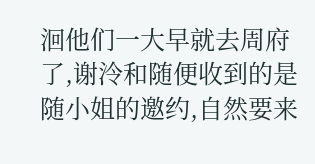洄他们一大早就去周府了,谢泠和随便收到的是随小姐的邀约,自然要来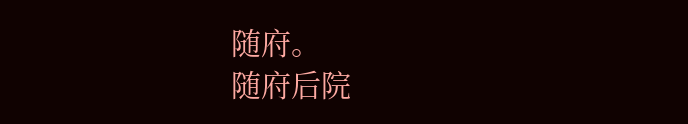随府。
随府后院